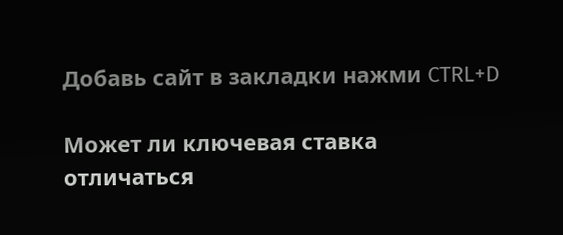Добавь сайт в закладки нажми CTRL+D

Может ли ключевая ставка отличаться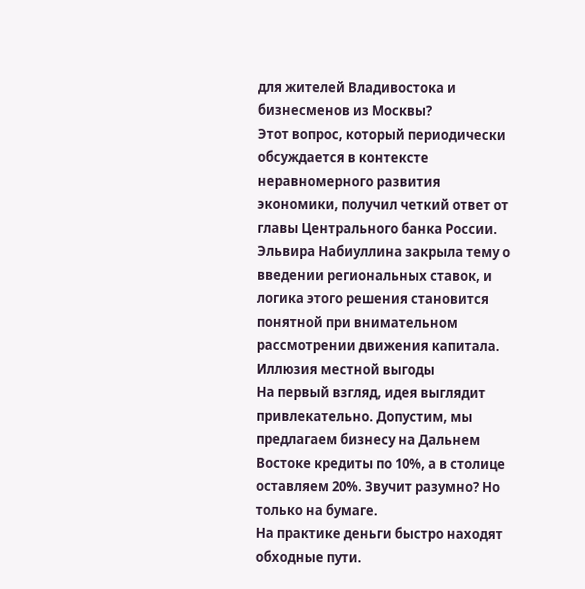для жителей Владивостока и бизнесменов из Москвы?
Этот вопрос, который периодически обсуждается в контексте неравномерного развития экономики, получил четкий ответ от главы Центрального банка России. Эльвира Набиуллина закрыла тему о введении региональных ставок, и логика этого решения становится понятной при внимательном рассмотрении движения капитала.
Иллюзия местной выгоды
На первый взгляд, идея выглядит привлекательно. Допустим, мы предлагаем бизнесу на Дальнем Востоке кредиты по 10%, а в столице оставляем 20%. Звучит разумно? Но только на бумаге.
На практике деньги быстро находят обходные пути.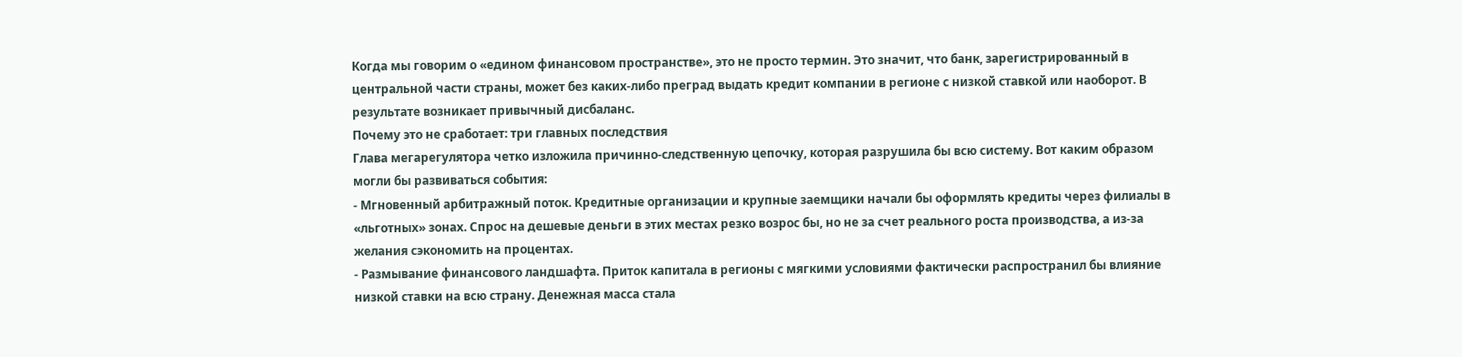Когда мы говорим о «едином финансовом пространстве», это не просто термин. Это значит, что банк, зарегистрированный в центральной части страны, может без каких-либо преград выдать кредит компании в регионе с низкой ставкой или наоборот. В результате возникает привычный дисбаланс.
Почему это не сработает: три главных последствия
Глава мегарегулятора четко изложила причинно-следственную цепочку, которая разрушила бы всю систему. Вот каким образом могли бы развиваться события:
- Мгновенный арбитражный поток. Кредитные организации и крупные заемщики начали бы оформлять кредиты через филиалы в «льготных» зонах. Спрос на дешевые деньги в этих местах резко возрос бы, но не за счет реального роста производства, а из-за желания сэкономить на процентах.
- Размывание финансового ландшафта. Приток капитала в регионы с мягкими условиями фактически распространил бы влияние низкой ставки на всю страну. Денежная масса стала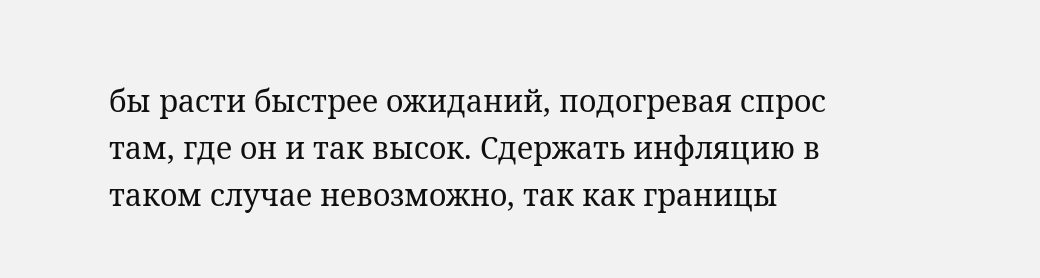бы расти быстрее ожиданий, подогревая спрос там, где он и так высок. Сдержать инфляцию в таком случае невозможно, так как границы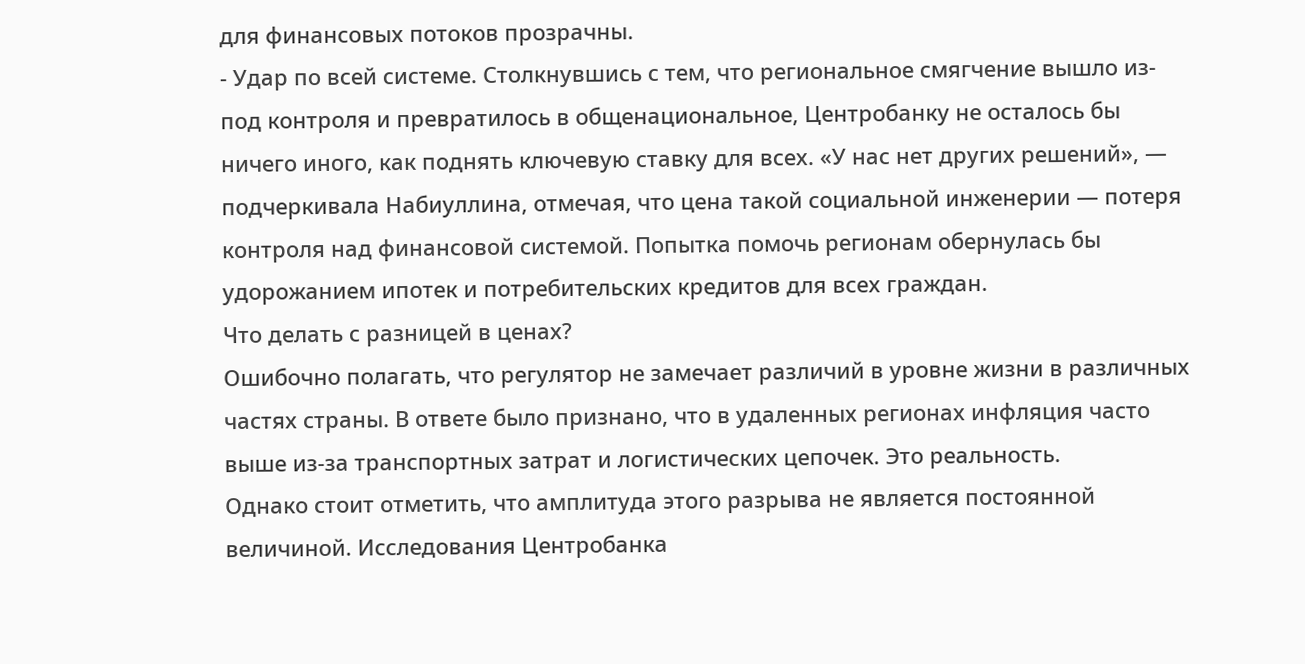для финансовых потоков прозрачны.
- Удар по всей системе. Столкнувшись с тем, что региональное смягчение вышло из-под контроля и превратилось в общенациональное, Центробанку не осталось бы ничего иного, как поднять ключевую ставку для всех. «У нас нет других решений», — подчеркивала Набиуллина, отмечая, что цена такой социальной инженерии — потеря контроля над финансовой системой. Попытка помочь регионам обернулась бы удорожанием ипотек и потребительских кредитов для всех граждан.
Что делать с разницей в ценах?
Ошибочно полагать, что регулятор не замечает различий в уровне жизни в различных частях страны. В ответе было признано, что в удаленных регионах инфляция часто выше из-за транспортных затрат и логистических цепочек. Это реальность.
Однако стоит отметить, что амплитуда этого разрыва не является постоянной величиной. Исследования Центробанка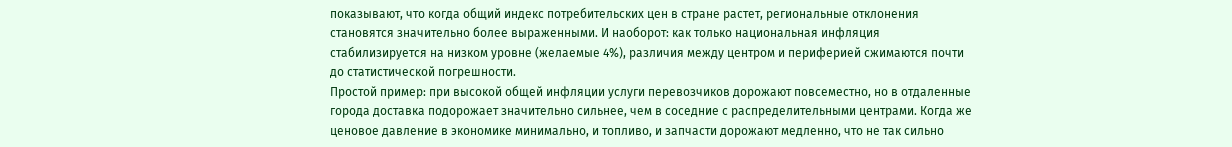показывают, что когда общий индекс потребительских цен в стране растет, региональные отклонения становятся значительно более выраженными. И наоборот: как только национальная инфляция стабилизируется на низком уровне (желаемые 4%), различия между центром и периферией сжимаются почти до статистической погрешности.
Простой пример: при высокой общей инфляции услуги перевозчиков дорожают повсеместно, но в отдаленные города доставка подорожает значительно сильнее, чем в соседние с распределительными центрами. Когда же ценовое давление в экономике минимально, и топливо, и запчасти дорожают медленно, что не так сильно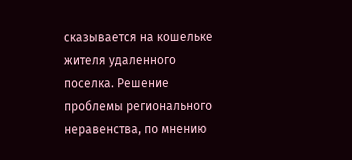сказывается на кошельке жителя удаленного поселка. Решение проблемы регионального неравенства, по мнению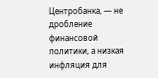Центробанка, — не дробление финансовой политики, а низкая инфляция для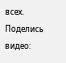всех.
Поделись видео: